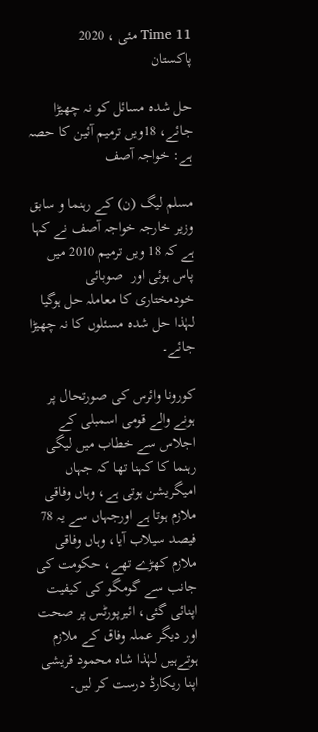Time 11 مئی ، 2020
پاکستان

حل شدہ مسائل کو نہ چھیڑا جائے، 18ویں ترمیم آئین کا حصہ ہے: خواجہ آصف

مسلم لیگ (ن) کے رہنما و سابق وزیر خارجہ خواجہ آصف نے کہا ہے کہ 18 ویں ترمیم 2010 میں پاس ہوئی اور  صوبائی خودمختاری کا معاملہ حل ہوگیا لہٰذا حل شدہ مسئلوں کا نہ چھیڑا جائے۔

کورونا وائرس کی صورتحال پر ہونے والے قومی اسمبلی کے اجلاس سے خطاب میں لیگی رہنما کا کہنا تھا کہ جہاں امیگریشن ہوتی ہے، وہاں وفاقی ملازم ہوتا ہے اورجہاں سے یہ 78 فیصد سیلاب آیا، وہاں وفاقی ملازم کھڑے تھے، حکومت کی جانب سے گومگو کی کیفیت اپنائی گئی، ائیرپورٹس پر صحت اور دیگر عملہ وفاق کے ملازم ہوتےہیں لہٰذا شاہ محمود قریشی اپنا ریکارڈ درست کر لیں۔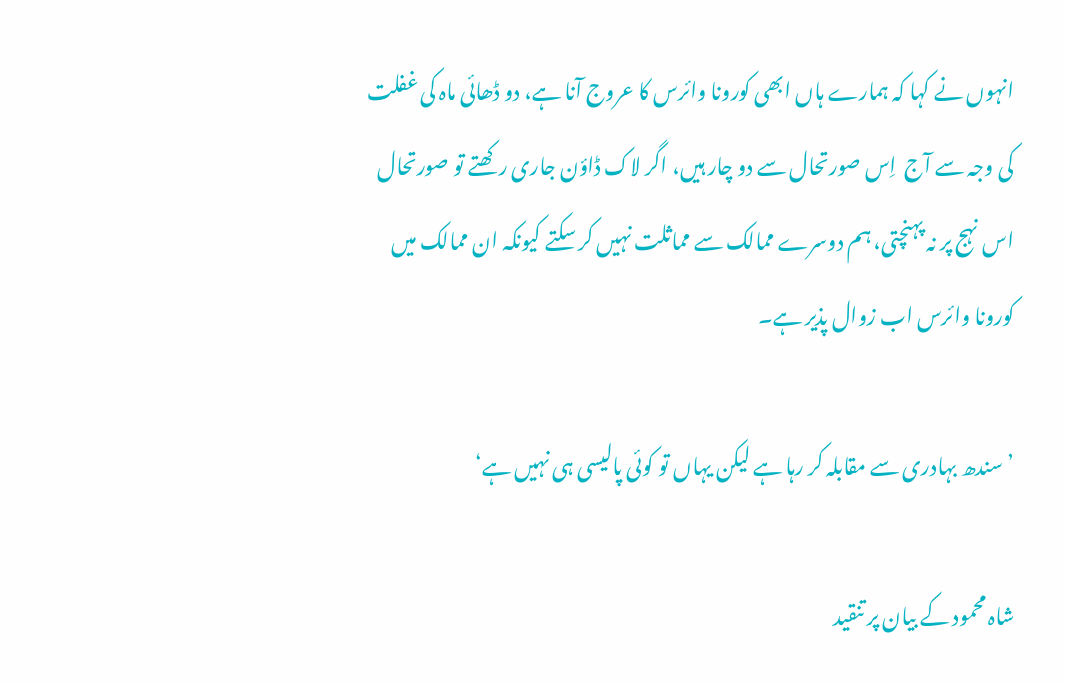انہوں نے کہا کہ ہمارے ہاں ابھی کورونا وائرس کا عروج آنا ہے، دو ڈھائی ماہ کی غفلت کی وجہ سے آج  اِس صورتحال سے دو چار ہیں، اگر لاک ڈاؤن جاری رکھتے تو صورتحال اس نہج پر نہ پہنچتی، ہم دوسرے ممالک سے مماثلت نہیں کر سکتے کیونکہ ان ممالک میں کورونا وائرس اب زوال پذیر ہے۔

’سندھ بہادری سے مقابلہ کر رہا ہے لیکن یہاں تو کوئی پالیسی ہی نہیں ہے‘

شاہ محمود کے بیان پر تنقید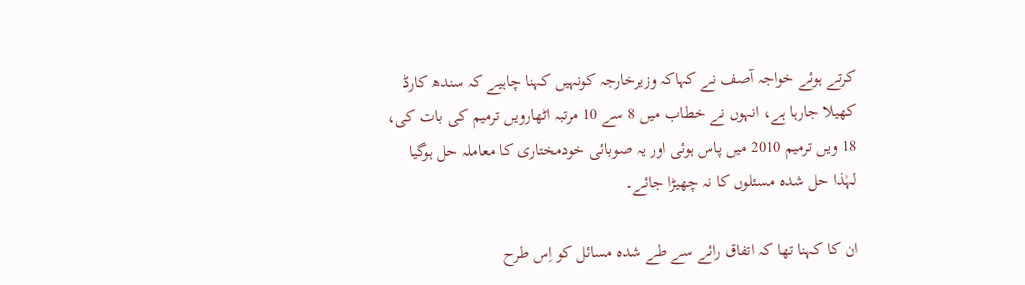کرتے ہوئے خواجہ آصف نے کہاکہ وزیرخارجہ کونہیں کہنا چاہیے کہ سندھ کارڈ کھیلا جارہا ہے، انہوں نے خطاب میں 8 سے 10 مرتبہ اٹھارویں ترمیم کی بات کی، 18 ویں ترمیم 2010 میں پاس ہوئی اور یہ صوبائی خودمختاری کا معاملہ حل ہوگیا لہٰذا حل شدہ مسئلوں کا نہ چھیڑا جائے۔

ان کا کہنا تھا کہ اتفاق رائے سے طے شدہ مسائل کو اِس طرح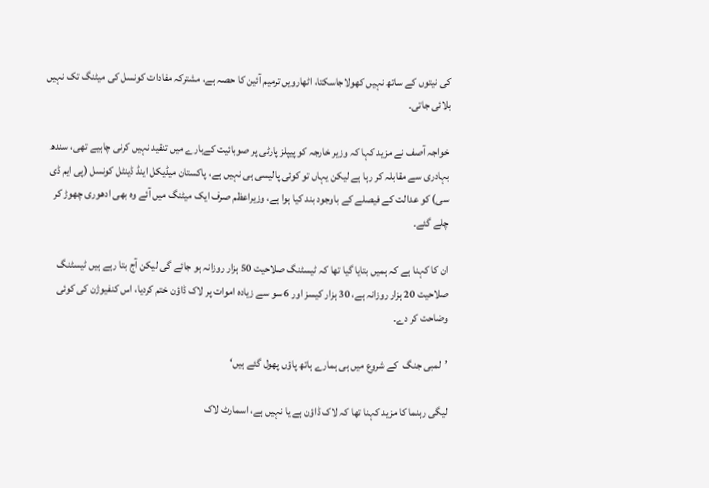کی نیتوں کے ساتھ نہیں کھولاجاسکتا، اٹھارویں ترمیم آئین کا حصہ ہے، مشترکہ مفادات کونسل کی میٹنگ تک نہیں بلائی جاتی۔

خواجہ آصف نے مزید کہا کہ وزیر خارجہ کو پیپلز پارٹی پر صوبائیت کےبارے میں تنقید نہیں کرنی چاہیے تھی، سندھ بہادری سے مقابلہ کر رہا ہے لیکن یہاں تو کوئی پالیسی ہی نہیں ہے، پاکستان میڈیکل اینڈ ڈینٹل کونسل (پی ایم ڈی سی) کو عدالت کے فیصلے کے باوجود بند کیا ہوا ہے، وزیراعظم صرف ایک میٹنگ میں آئے وہ بھی ادھوری چھوڑ کر چلے گئے۔

ان کا کہنا ہے کہ ہمیں بتایا گیا تھا کہ ٹیسٹنگ صلاحیت 50 ہزار روزانہ ہو جائے گی لیکن آج بتا رہے ہیں ٹیسٹنگ صلاحیت 20 ہزار روزانہ ہے، 30 ہزار کیسز اور 6 سو سے زیادہ اموات پر لاک ڈاؤن ختم کردیا، اس کنفیوژن کی کوئی وضاحت کر دے۔

’لمبی جنگ  کے شروع میں ہی ہمارے ہاتھ پاؤں پھول گئے ہیں‘

لیگی رہنما کا مزید کہنا تھا کہ لاک ڈاؤن ہے یا نہیں ہے، اسمارٹ لاک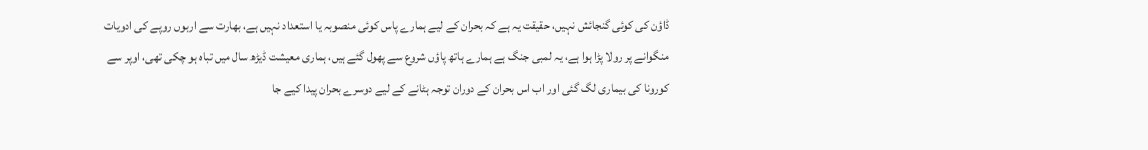ڈاؤن کی کوئی گنجائش نہیں، حقیقت یہ ہے کہ بحران کے لیے ہمارے پاس کوئی منصوبہ یا استعداد نہیں ہے، بھارت سے اربوں روپے کی ادویات منگوانے پر رولا پڑا ہوا ہے، یہ لمبی جنگ ہے ہمارے ہاتھ پاؤں شروع سے پھول گئے ہیں، ہماری معیشت ڈیڑھ سال میں تباہ ہو چکی تھی، اوپر سے کورونا کی بیماری لگ گئی اور اب اس بحران کے دوران توجہ ہٹانے کے لیے دوسرے بحران پیدا کیے جا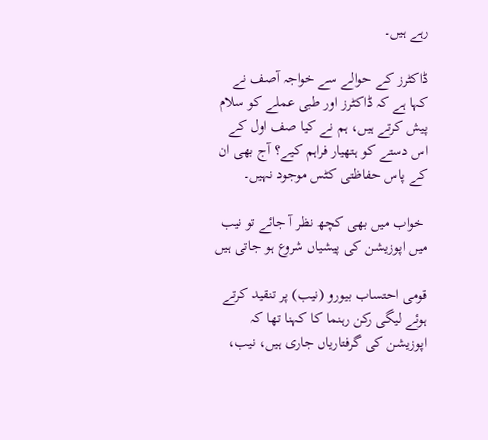رہے ہیں۔

ڈاکٹرز کے حوالے سے خواجہ آصف نے کہا ہے کہ ڈاکٹرز اور طبی عملے کو سلام پیش کرتے ہیں، ہم نے کیا صف اول کے اس دستے کو ہتھیار فراہم کیے؟ آج بھی ان کے پاس حفاظتی کٹس موجود نہیں۔

 خواب میں بھی کچھ نظر آ جائے تو نیب میں اپوزیشن کی پیشیاں شروع ہو جاتی ہیں

قومی احتساب بیورو (نیب) پر تنقید کرتے ہوئے لیگی رکن رہنما کا کہنا تھا کہ اپوزیشن کی گرفتاریاں جاری ہیں، نیب،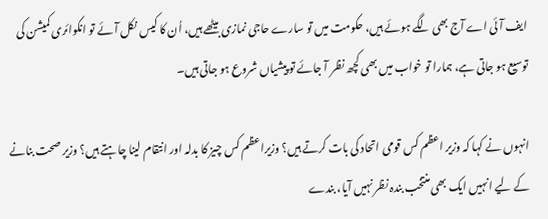ایف آئی اے آج بھی لگے ہوئے ہیں، حکومت میں تو سارے حاجی نمازی بیٹھے ہیں، اُن کا کیس نکل آئے تو انکوائری کمیشن کی توسیع ہو جاتی ہے، ہمارا تو خواب میں بھی کچھ نظر آ جائے تو پیشیاں شروع ہو جاتی ہیں۔

انہوں نے کہا کہ وزیر اعظم کس قومی اتحاد کی بات کرتے ہیں؟ وزیراعظم کس چیز کا بدلہ اور انتقام لینا چاہتے ہیں؟ وزیر صحت بنانے کے لیے انہیں ایک بھی منتخب بندہ نظر نہیں آیا، بندے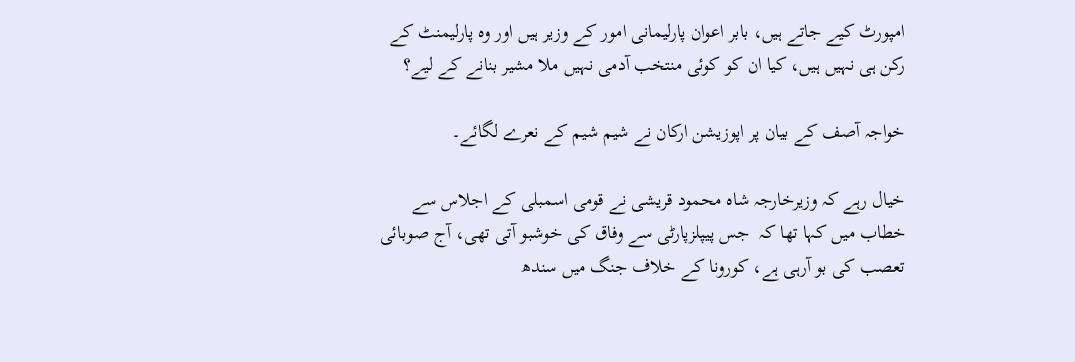امپورٹ کیے جاتے ہیں، بابر اعوان پارلیمانی امور کے وزیر ہیں اور وہ پارلیمنٹ کے رکن ہی نہیں ہیں، کیا ان کو کوئی منتخب آدمی نہیں ملا مشیر بنانے کے لیے؟

خواجہ آصف کے بیان پر اپوزیشن ارکان نے شیم شیم کے نعرے لگائے۔

خیال رہے کہ وزیرخارجہ شاہ محمود قریشی نے قومی اسمبلی کے اجلاس سے خطاب میں کہا تھا کہ  جس پیپلزپارٹی سے وفاق کی خوشبو آتی تھی، آج صوبائی تعصب کی بو آرہی ہے، کورونا کے خلاف جنگ میں سندھ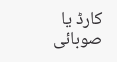کارڈ یا صوبائی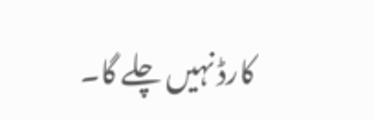کارڈ نہیں چلے گا۔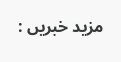مزید خبریں :